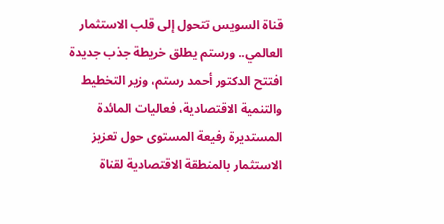قناة السويس تتحول إلى قلب الاستثمار العالمي.. ورستم يطلق خريطة جذب جديدة
افتتح الدكتور أحمد رستم، وزير التخطيط والتنمية الاقتصادية، فعاليات المائدة المستديرة رفيعة المستوى حول تعزيز الاستثمار بالمنطقة الاقتصادية لقناة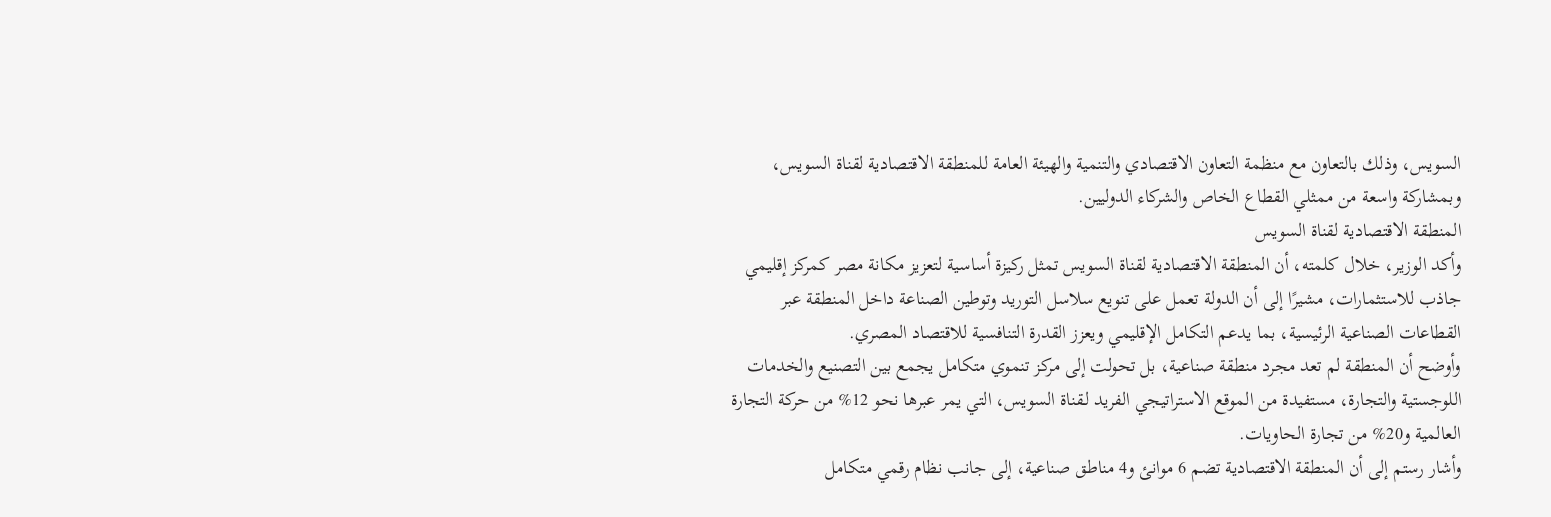السويس، وذلك بالتعاون مع منظمة التعاون الاقتصادي والتنمية والهيئة العامة للمنطقة الاقتصادية لقناة السويس، وبمشاركة واسعة من ممثلي القطاع الخاص والشركاء الدوليين.
المنطقة الاقتصادية لقناة السويس
وأكد الوزير، خلال كلمته، أن المنطقة الاقتصادية لقناة السويس تمثل ركيزة أساسية لتعزيز مكانة مصر كمركز إقليمي جاذب للاستثمارات، مشيرًا إلى أن الدولة تعمل على تنويع سلاسل التوريد وتوطين الصناعة داخل المنطقة عبر القطاعات الصناعية الرئيسية، بما يدعم التكامل الإقليمي ويعزز القدرة التنافسية للاقتصاد المصري.
وأوضح أن المنطقة لم تعد مجرد منطقة صناعية، بل تحولت إلى مركز تنموي متكامل يجمع بين التصنيع والخدمات اللوجستية والتجارة، مستفيدة من الموقع الاستراتيجي الفريد لـقناة السويس، التي يمر عبرها نحو 12% من حركة التجارة العالمية و20% من تجارة الحاويات.
وأشار رستم إلى أن المنطقة الاقتصادية تضم 6 موانئ و4 مناطق صناعية، إلى جانب نظام رقمي متكامل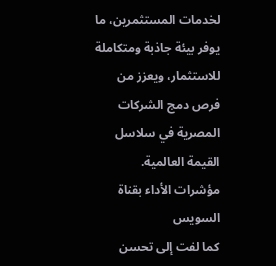لخدمات المستثمرين، ما يوفر بيئة جاذبة ومتكاملة للاستثمار، ويعزز من فرص دمج الشركات المصرية في سلاسل القيمة العالمية.
مؤشرات الأداء بقناة السويس
كما لفت إلى تحسن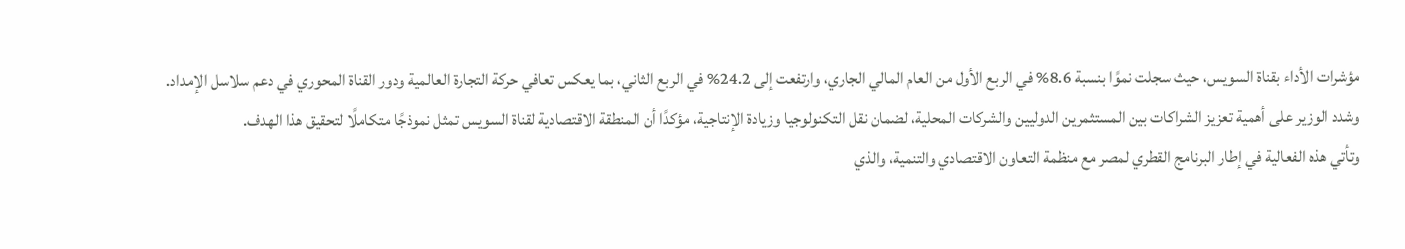مؤشرات الأداء بقناة السويس، حيث سجلت نموًا بنسبة 8.6% في الربع الأول من العام المالي الجاري، وارتفعت إلى 24.2% في الربع الثاني، بما يعكس تعافي حركة التجارة العالمية ودور القناة المحوري في دعم سلاسل الإمداد.
وشدد الوزير على أهمية تعزيز الشراكات بين المستثمرين الدوليين والشركات المحلية، لضمان نقل التكنولوجيا وزيادة الإنتاجية، مؤكدًا أن المنطقة الاقتصادية لقناة السويس تمثل نموذجًا متكاملًا لتحقيق هذا الهدف.
وتأتي هذه الفعالية في إطار البرنامج القطري لمصر مع منظمة التعاون الاقتصادي والتنمية، والذي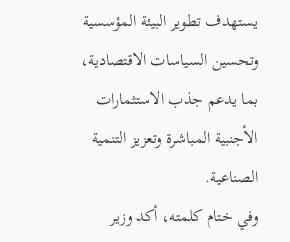يستهدف تطوير البيئة المؤسسية وتحسين السياسات الاقتصادية، بما يدعم جذب الاستثمارات الأجنبية المباشرة وتعزيز التنمية الصناعية.
وفي ختام كلمته، أكد وزير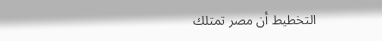التخطيط أن مصر تمتلك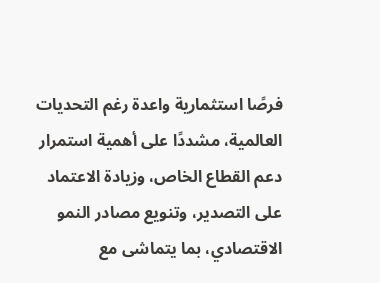فرصًا استثمارية واعدة رغم التحديات العالمية، مشددًا على أهمية استمرار دعم القطاع الخاص، وزيادة الاعتماد على التصدير، وتنويع مصادر النمو الاقتصادي، بما يتماشى مع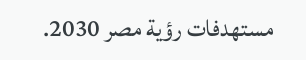مستهدفات رؤية مصر 2030.